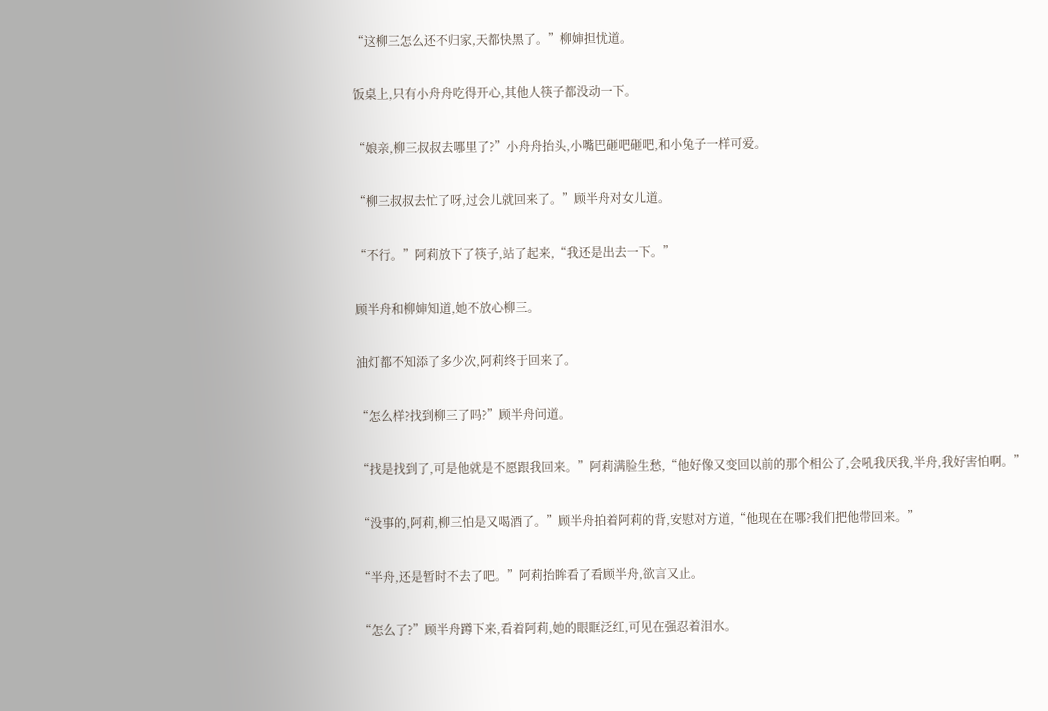“这柳三怎么还不归家,天都快黑了。”柳婶担忧道。

饭桌上,只有小舟舟吃得开心,其他人筷子都没动一下。

“娘亲,柳三叔叔去哪里了?”小舟舟抬头,小嘴巴砸吧砸吧,和小兔子一样可爱。

“柳三叔叔去忙了呀,过会儿就回来了。”顾半舟对女儿道。

“不行。”阿莉放下了筷子,站了起来,“我还是出去一下。”

顾半舟和柳婶知道,她不放心柳三。

油灯都不知添了多少次,阿莉终于回来了。

“怎么样?找到柳三了吗?”顾半舟问道。

“找是找到了,可是他就是不愿跟我回来。”阿莉满脸生愁,“他好像又变回以前的那个相公了,会吼我厌我,半舟,我好害怕啊。”

“没事的,阿莉,柳三怕是又喝酒了。”顾半舟拍着阿莉的背,安慰对方道,“他现在在哪?我们把他带回来。”

“半舟,还是暂时不去了吧。”阿莉抬眸看了看顾半舟,欲言又止。

“怎么了?”顾半舟蹲下来,看着阿莉,她的眼眶泛红,可见在强忍着泪水。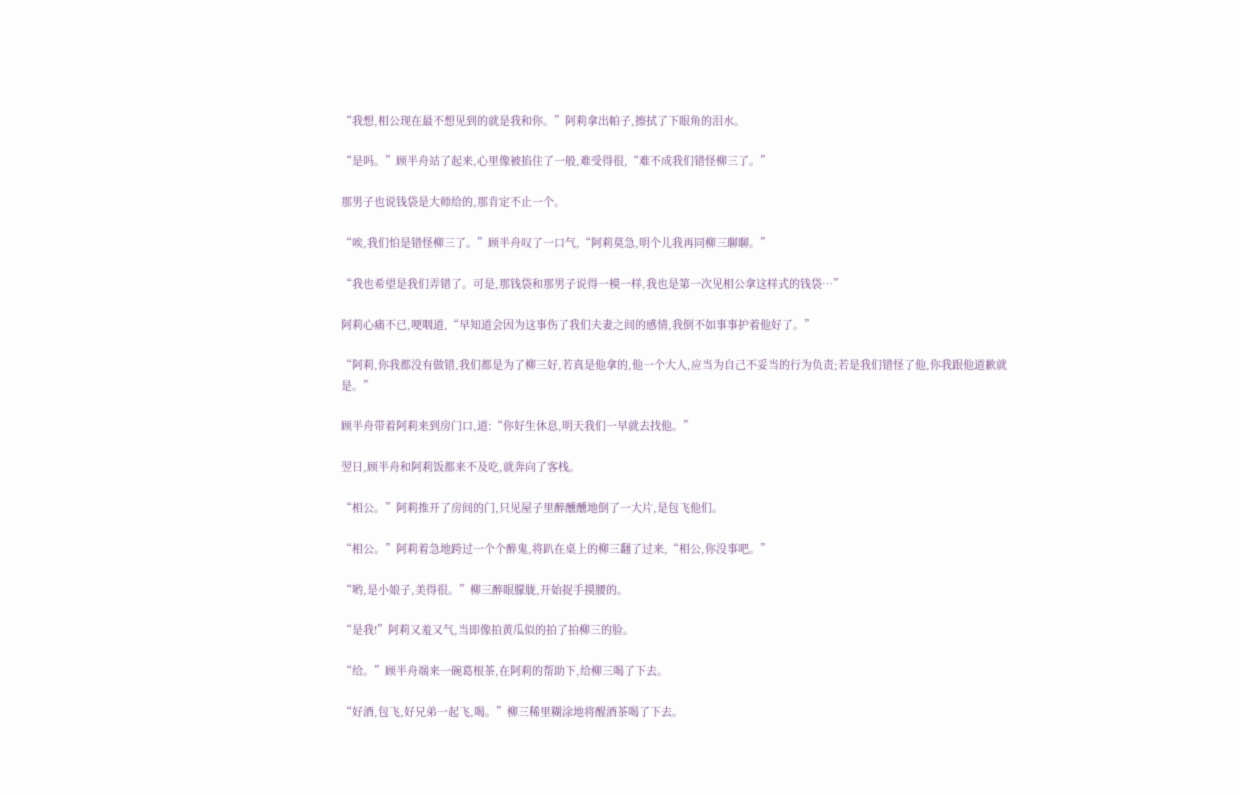“我想,相公现在最不想见到的就是我和你。”阿莉拿出帕子,擦拭了下眼角的泪水。

“是吗。”顾半舟站了起来,心里像被掐住了一般,难受得很,“难不成我们错怪柳三了。”

那男子也说钱袋是大师给的,那肯定不止一个。

“唉,我们怕是错怪柳三了。”顾半舟叹了一口气,“阿莉莫急,明个儿我再同柳三聊聊。”

“我也希望是我们弄错了。可是,那钱袋和那男子说得一模一样,我也是第一次见相公拿这样式的钱袋…”

阿莉心痛不已,哽咽道,“早知道会因为这事伤了我们夫妻之间的感情,我倒不如事事护着他好了。”

“阿莉,你我都没有做错,我们都是为了柳三好,若真是他拿的,他一个大人,应当为自己不妥当的行为负责;若是我们错怪了他,你我跟他道歉就是。”

顾半舟带着阿莉来到房门口,道:“你好生休息,明天我们一早就去找他。”

翌日,顾半舟和阿莉饭都来不及吃,就奔向了客栈。

“相公。”阿莉推开了房间的门,只见屋子里醉醺醺地倒了一大片,是包飞他们。

“相公。”阿莉着急地跨过一个个醉鬼,将趴在桌上的柳三翻了过来,“相公,你没事吧。”

“哟,是小娘子,美得很。”柳三醉眼朦胧,开始捉手摸腰的。

“是我!”阿莉又羞又气,当即像拍黄瓜似的拍了拍柳三的脸。

“给。”顾半舟端来一碗葛根茶,在阿莉的帮助下,给柳三喝了下去。

“好酒,包飞,好兄弟一起飞,喝。”柳三稀里糊涂地将醒酒茶喝了下去。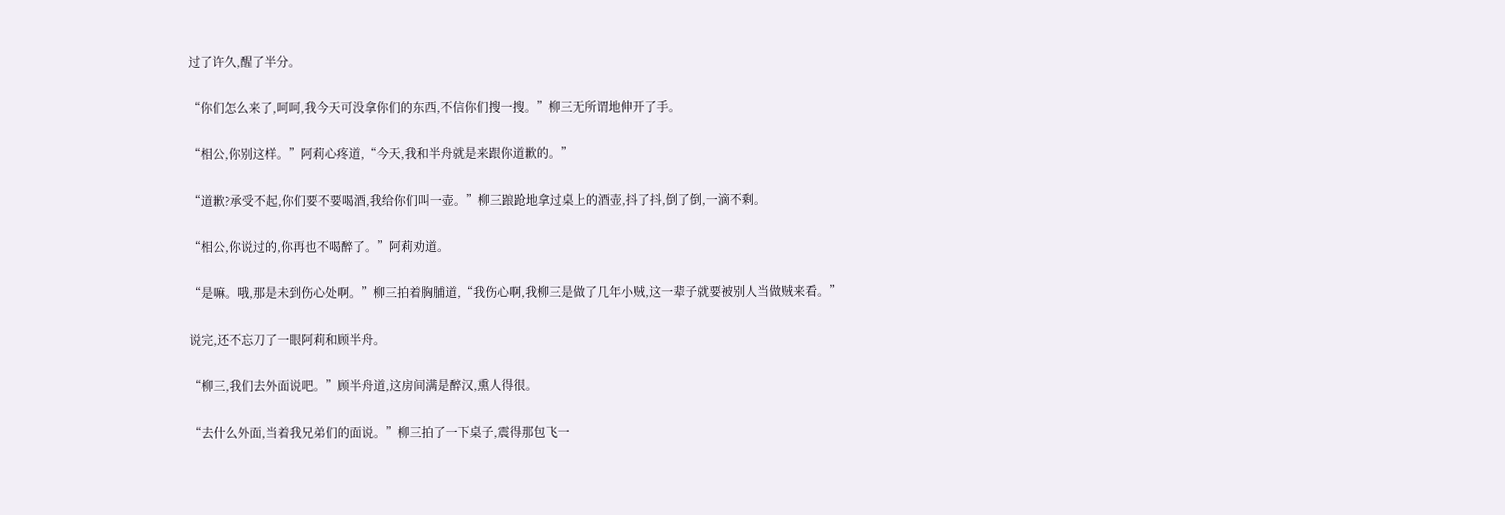过了许久,醒了半分。

“你们怎么来了,呵呵,我今天可没拿你们的东西,不信你们搜一搜。”柳三无所谓地伸开了手。

“相公,你别这样。”阿莉心疼道,“今天,我和半舟就是来跟你道歉的。”

“道歉?承受不起,你们要不要喝酒,我给你们叫一壶。”柳三踉跄地拿过桌上的酒壶,抖了抖,倒了倒,一滴不剩。

“相公,你说过的,你再也不喝醉了。”阿莉劝道。

“是嘛。哦,那是未到伤心处啊。”柳三拍着胸脯道,“我伤心啊,我柳三是做了几年小贼,这一辈子就要被别人当做贼来看。”

说完,还不忘刀了一眼阿莉和顾半舟。

“柳三,我们去外面说吧。”顾半舟道,这房间满是醉汉,熏人得很。

“去什么外面,当着我兄弟们的面说。”柳三拍了一下桌子,震得那包飞一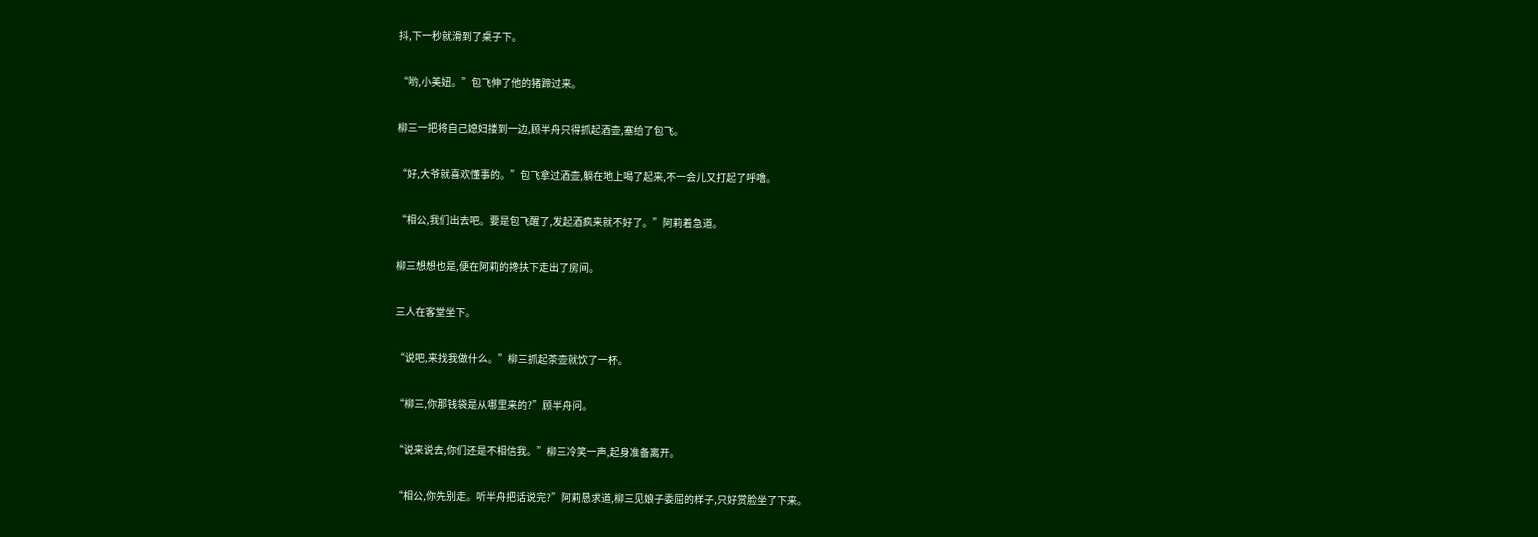抖,下一秒就滑到了桌子下。

“哟,小美妞。”包飞伸了他的猪蹄过来。

柳三一把将自己媳妇搂到一边,顾半舟只得抓起酒壶,塞给了包飞。

“好,大爷就喜欢懂事的。”包飞拿过酒壶,躺在地上喝了起来,不一会儿又打起了呼噜。

“相公,我们出去吧。要是包飞醒了,发起酒疯来就不好了。”阿莉着急道。

柳三想想也是,便在阿莉的搀扶下走出了房间。

三人在客堂坐下。

“说吧,来找我做什么。”柳三抓起茶壶就饮了一杯。

“柳三,你那钱袋是从哪里来的?”顾半舟问。

“说来说去,你们还是不相信我。”柳三冷笑一声,起身准备离开。

“相公,你先别走。听半舟把话说完?”阿莉恳求道,柳三见娘子委屈的样子,只好赏脸坐了下来。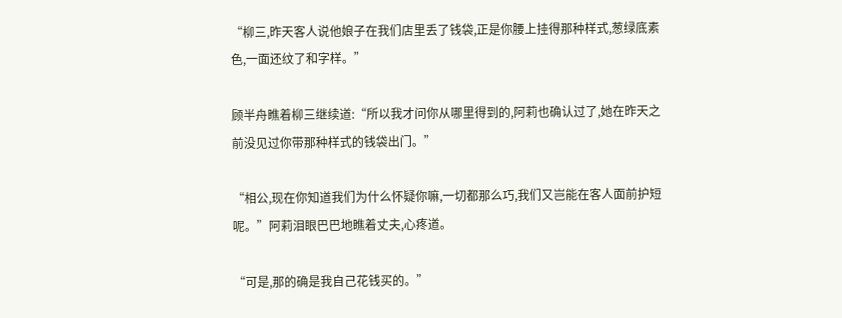“柳三,昨天客人说他娘子在我们店里丢了钱袋,正是你腰上挂得那种样式,葱绿底素色,一面还纹了和字样。”

顾半舟瞧着柳三继续道:“所以我才问你从哪里得到的,阿莉也确认过了,她在昨天之前没见过你带那种样式的钱袋出门。”

“相公,现在你知道我们为什么怀疑你嘛,一切都那么巧,我们又岂能在客人面前护短呢。”阿莉泪眼巴巴地瞧着丈夫,心疼道。

“可是,那的确是我自己花钱买的。”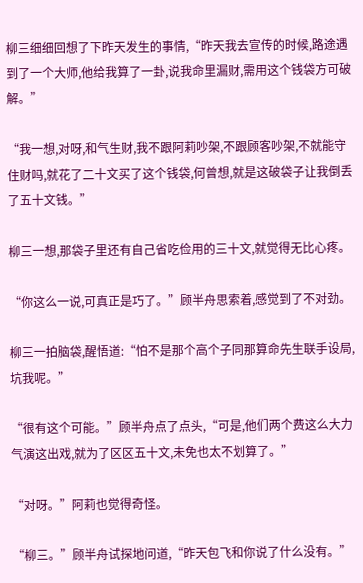柳三细细回想了下昨天发生的事情,“昨天我去宣传的时候,路途遇到了一个大师,他给我算了一卦,说我命里漏财,需用这个钱袋方可破解。”

“我一想,对呀,和气生财,我不跟阿莉吵架,不跟顾客吵架,不就能守住财吗,就花了二十文买了这个钱袋,何曾想,就是这破袋子让我倒丢了五十文钱。”

柳三一想,那袋子里还有自己省吃俭用的三十文,就觉得无比心疼。

“你这么一说,可真正是巧了。”顾半舟思索着,感觉到了不对劲。

柳三一拍脑袋,醒悟道:“怕不是那个高个子同那算命先生联手设局,坑我呢。”

“很有这个可能。”顾半舟点了点头,“可是,他们两个费这么大力气演这出戏,就为了区区五十文,未免也太不划算了。”

“对呀。”阿莉也觉得奇怪。

“柳三。”顾半舟试探地问道,“昨天包飞和你说了什么没有。”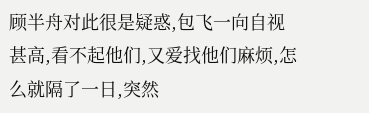顾半舟对此很是疑惑,包飞一向自视甚高,看不起他们,又爱找他们麻烦,怎么就隔了一日,突然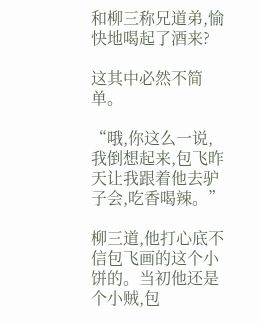和柳三称兄道弟,愉快地喝起了酒来?

这其中必然不简单。

“哦,你这么一说,我倒想起来,包飞昨天让我跟着他去驴子会,吃香喝辣。”

柳三道,他打心底不信包飞画的这个小饼的。当初他还是个小贼,包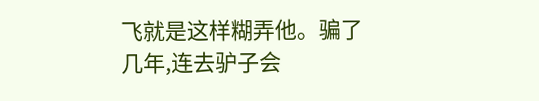飞就是这样糊弄他。骗了几年,连去驴子会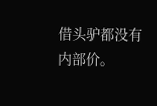借头驴都没有内部价。